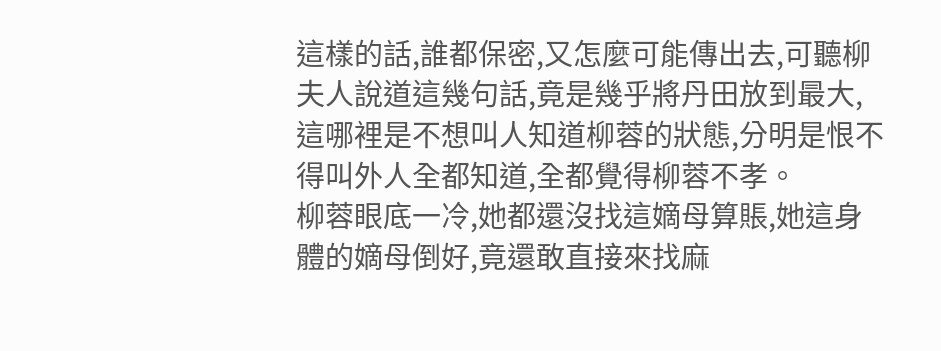這樣的話,誰都保密,又怎麼可能傳出去,可聽柳夫人說道這幾句話,竟是幾乎將丹田放到最大,這哪裡是不想叫人知道柳蓉的狀態,分明是恨不得叫外人全都知道,全都覺得柳蓉不孝。
柳蓉眼底一冷,她都還沒找這嫡母算賬,她這身體的嫡母倒好,竟還敢直接來找麻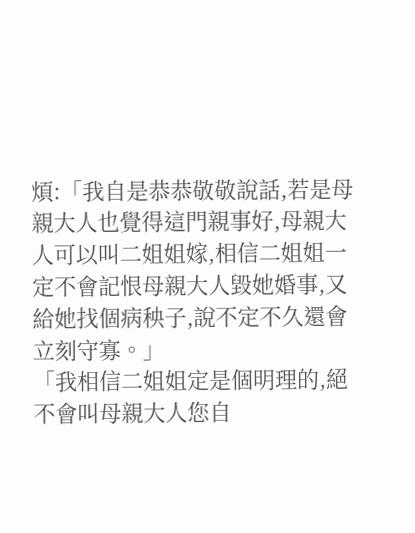煩:「我自是恭恭敬敬說話,若是母親大人也覺得這門親事好,母親大人可以叫二姐姐嫁,相信二姐姐一定不會記恨母親大人毀她婚事,又給她找個病秧子,說不定不久還會立刻守寡。」
「我相信二姐姐定是個明理的,絕不會叫母親大人您自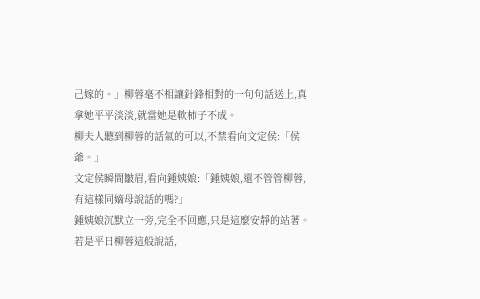己嫁的。」柳蓉毫不相讓針鋒相對的一句句話送上,真拿她平平淡淡,就當她是軟柿子不成。
柳夫人聽到柳蓉的話氣的可以,不禁看向文定侯:「侯爺。」
文定侯瞬間皺眉,看向鍾姨娘:「鍾姨娘,還不管管柳蓉,有這樣同嫡母說話的嗎?」
鍾姨娘沉默立一旁,完全不回應,只是這麼安靜的站著。
若是平日柳蓉這般說話,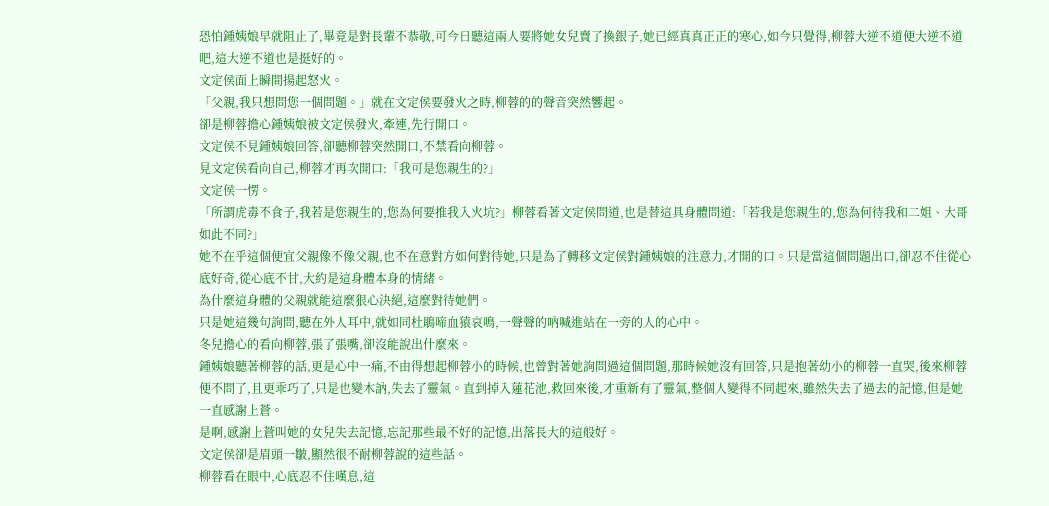恐怕鍾姨娘早就阻止了,畢竟是對長輩不恭敬,可今日聽這兩人要將她女兒賣了換銀子,她已經真真正正的寒心,如今只覺得,柳蓉大逆不道便大逆不道吧,這大逆不道也是挺好的。
文定侯面上瞬間揚起怒火。
「父親,我只想問您一個問題。」就在文定侯要發火之時,柳蓉的的聲音突然響起。
卻是柳蓉擔心鍾姨娘被文定侯發火,牽連,先行開口。
文定侯不見鍾姨娘回答,卻聽柳蓉突然開口,不禁看向柳蓉。
見文定侯看向自己,柳蓉才再次開口:「我可是您親生的?」
文定侯一愣。
「所謂虎毒不食子,我若是您親生的,您為何要推我入火坑?」柳蓉看著文定侯問道,也是替這具身體問道:「若我是您親生的,您為何待我和二姐、大哥如此不同?」
她不在乎這個便宜父親像不像父親,也不在意對方如何對待她,只是為了轉移文定侯對鍾姨娘的注意力,才開的口。只是當這個問題出口,卻忍不住從心底好奇,從心底不甘,大約是這身體本身的情緒。
為什麼這身體的父親就能這麼狠心決絕,這麼對待她們。
只是她這幾句詢問,聽在外人耳中,就如同杜鵑啼血猿哀鳴,一聲聲的吶喊進站在一旁的人的心中。
冬兒擔心的看向柳蓉,張了張嘴,卻沒能說出什麼來。
鍾姨娘聽著柳蓉的話,更是心中一痛,不由得想起柳蓉小的時候,也曾對著她詢問過這個問題,那時候她沒有回答,只是抱著幼小的柳蓉一直哭,後來柳蓉便不問了,且更乖巧了,只是也變木訥,失去了靈氣。直到掉入蓮花池,救回來後,才重新有了靈氣,整個人變得不同起來,雖然失去了過去的記憶,但是她一直感謝上蒼。
是啊,感謝上蒼叫她的女兒失去記憶,忘記那些最不好的記憶,出落長大的這般好。
文定侯卻是眉頭一皺,顯然很不耐柳蓉說的這些話。
柳蓉看在眼中,心底忍不住嘆息,這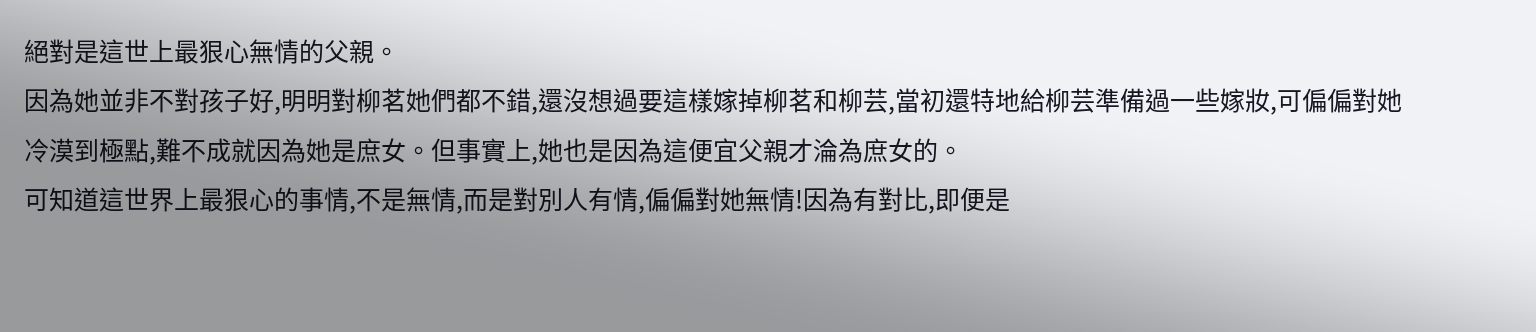絕對是這世上最狠心無情的父親。
因為她並非不對孩子好,明明對柳茗她們都不錯,還沒想過要這樣嫁掉柳茗和柳芸,當初還特地給柳芸準備過一些嫁妝,可偏偏對她冷漠到極點,難不成就因為她是庶女。但事實上,她也是因為這便宜父親才淪為庶女的。
可知道這世界上最狠心的事情,不是無情,而是對別人有情,偏偏對她無情!因為有對比,即便是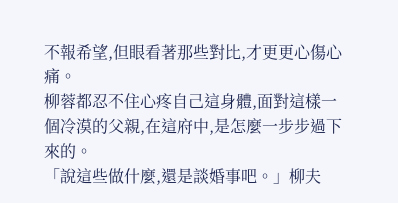不報希望,但眼看著那些對比,才更更心傷心痛。
柳蓉都忍不住心疼自己這身體,面對這樣一個冷漠的父親,在這府中,是怎麼一步步過下來的。
「說這些做什麼,還是談婚事吧。」柳夫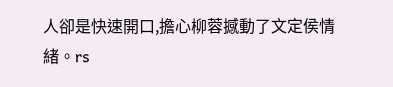人卻是快速開口,擔心柳蓉撼動了文定侯情緒。rs